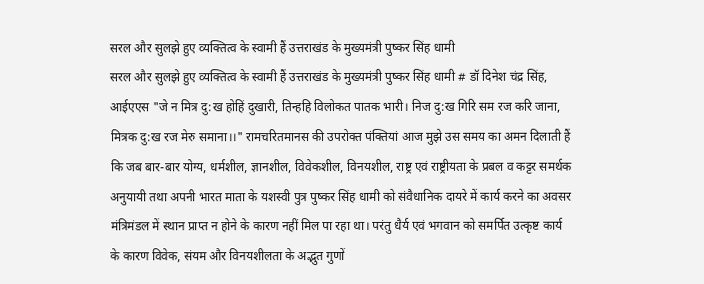सरल और सुलझे हुए व्यक्तित्व के स्वामी हैं उत्तराखंड के मुख्यमंत्री पुष्कर सिंह धामी
सरल और सुलझे हुए व्यक्तित्व के स्वामी हैं उत्तराखंड के मुख्यमंत्री पुष्कर सिंह धामी # डॉ दिनेश चंद्र सिंह, आईएएस "जे न मित्र दु:ख होहिं दुखारी, तिन्हहि विलोकत पातक भारी। निज दु:ख गिरि सम रज करि जाना, मित्रक दु:ख रज मेरु समाना।।" रामचरितमानस की उपरोक्त पंक्तियां आज मुझे उस समय का अमन दिलाती हैं कि जब बार-बार योग्य, धर्मशील, ज्ञानशील, विवेकशील, विनयशील, राष्ट्र एवं राष्ट्रीयता के प्रबल व कट्टर समर्थक अनुयायी तथा अपनी भारत माता के यशस्वी पुत्र पुष्कर सिंह धामी को संवैधानिक दायरे में कार्य करने का अवसर मंत्रिमंडल में स्थान प्राप्त न होने के कारण नहीं मिल पा रहा था। परंतु धैर्य एवं भगवान को समर्पित उत्कृष्ट कार्य के कारण विवेक, संयम और विनयशीलता के अद्भुत गुणों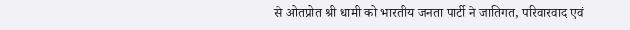से ओतप्रोत श्री धामी को भारतीय जनता पार्टी ने जातिगत, परिवारवाद एवं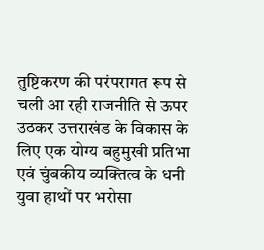तुष्टिकरण की परंपरागत रूप से चली आ रही राजनीति से ऊपर उठकर उत्तराखंड के विकास के लिए एक योग्य बहुमुखी प्रतिभा एवं चुंबकीय व्यक्तित्व के धनी युवा हाथों पर भरोसा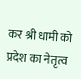कर श्री धामी को प्रदेश का नेतृत्व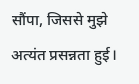सौंपा, जिससे मुझे अत्यंत प्रसन्नता हुई।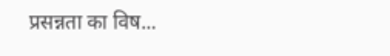प्रसन्नता का विष...